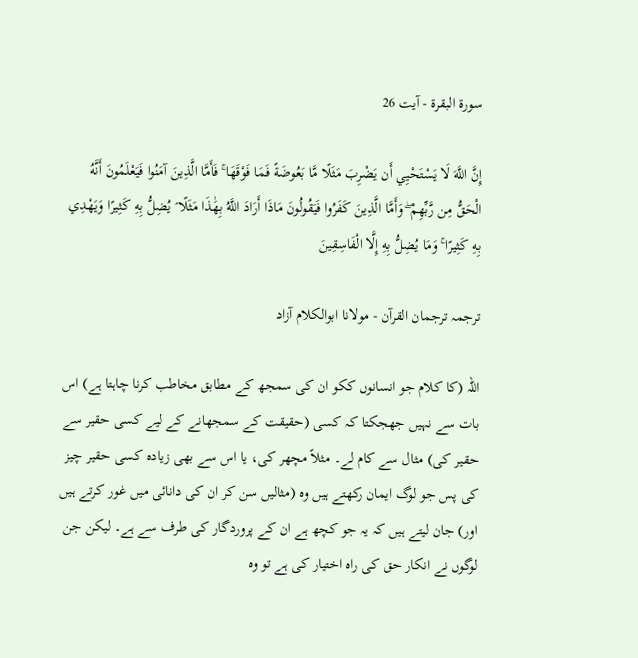سورة البقرة - آیت 26

إِنَّ اللَّهَ لَا يَسْتَحْيِي أَن يَضْرِبَ مَثَلًا مَّا بَعُوضَةً فَمَا فَوْقَهَا ۚ فَأَمَّا الَّذِينَ آمَنُوا فَيَعْلَمُونَ أَنَّهُ الْحَقُّ مِن رَّبِّهِمْ ۖ وَأَمَّا الَّذِينَ كَفَرُوا فَيَقُولُونَ مَاذَا أَرَادَ اللَّهُ بِهَٰذَا مَثَلًا ۘ يُضِلُّ بِهِ كَثِيرًا وَيَهْدِي بِهِ كَثِيرًا ۚ وَمَا يُضِلُّ بِهِ إِلَّا الْفَاسِقِينَ

ترجمہ ترجمان القرآن - مولانا ابوالکلام آزاد

اللہ (کا کلام جو انسانوں ککو ان کی سمجھ کے مطابق مخاطب کرنا چاہتا ہے) اس بات سے نہیں جھجکتا کہ کسی (حقیقت کے سمجھانے کے لیے کسی حقیر سے حقیر کی) مثال سے کام لے۔ مثلاً مچھر کی، یا اس سے بھی زیادہ کسی حقیر چیز کی پس جو لوگ ایمان رکھتے ہیں وہ (مثالیں سن کر ان کی دانائی میں غور کرتے ہیں اور) جان لیتے ہیں کہ یہ جو کچھ ہے ان کے پروردگار کی طرف سے ہے۔ لیکن جن لوگوں نے انکار حق کی راہ اختیار کی ہے تو وہ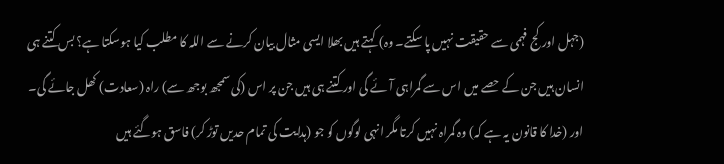(جہل اور کج فہمی سے حقیقت نہیں پا سکتے۔ وہ) کہتے ہیں بھلا ایسی مثال بیان کرنے سے اللہ کا مطلب کیا ہوسکتا ہے؟ بس کتنے ہی انسان ہیں جن کے حصے میں اس سے گمراہی آئے گی اور کتنے ہی ہیں جن پر اس (کی سمجھ بوجھ سے) راہ (سعادت) کھل جائے گی۔ اور (خدا کا قانون یہ ہے کہ) وہ گمراہ نہیں کرتا مگر انہی لوگوں کو جو (ہدایت کی تمام حدیں توڑ کر) فاسق ہوگئے ہیں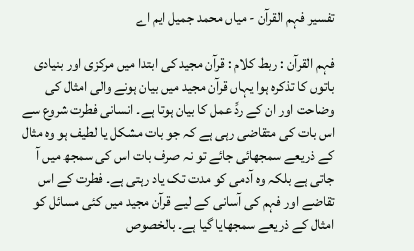تفسیر فہم القرآن - میاں محمد جمیل ایم اے

فہم القرآن : ربط کلام : قرآن مجید کی ابتدا میں مرکزی اور بنیادی باتوں کا تذکرہ ہوا یہاں قرآن مجید میں بیان ہونے والی امثال کی وضاحت اور ان کے ردِّ عمل کا بیان ہوتا ہے۔ انسانی فطرت شروع سے اس بات کی متقاضی رہی ہے کہ جو بات مشکل یا لطیف ہو وہ مثال کے ذریعے سمجھائی جائے تو نہ صرف بات اس کی سمجھ میں آ جاتی ہے بلکہ وہ آدمی کو مدت تک یاد رہتی ہے۔ فطرت کے اس تقاضے اور فہم کی آسانی کے لیے قرآن مجید میں کئی مسائل کو امثال کے ذریعے سمجھایا گیا ہے۔ بالخصوص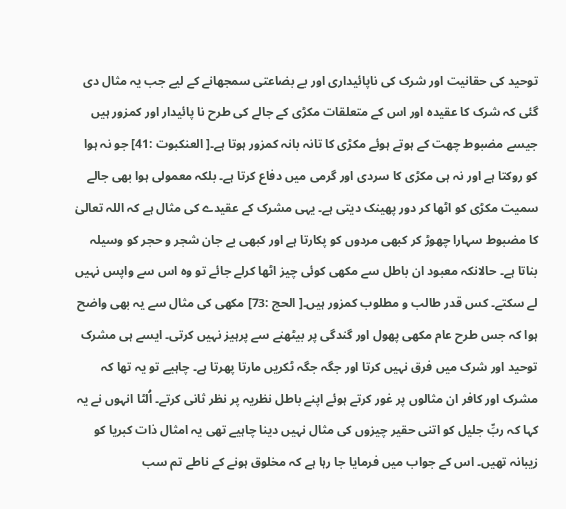توحید کی حقانیت اور شرک کی ناپائیداری اور بے بضاعتی سمجھانے کے لیے جب یہ مثال دی گئی کہ شرک کا عقیدہ اور اس کے متعلقات مکڑی کے جالے کی طرح نا پائیدار اور کمزور ہیں جیسے مضبوط چھت کے ہوتے ہوئے مکڑی کا تانہ بانہ کمزور ہوتا ہے۔[ العنکبوت :41] جو نہ ہوا کو روکتا ہے اور نہ ہی مکڑی کا سردی اور گرمی میں دفاع کرتا ہے۔ بلکہ معمولی ہوا بھی جالے سمیت مکڑی کو اٹھا کر دور پھینک دیتی ہے۔ یہی مشرک کے عقیدے کی مثال ہے کہ اللہ تعالیٰ کا مضبوط سہارا چھوڑ کر کبھی مردوں کو پکارتا ہے اور کبھی بے جان شجر و حجر کو وسیلہ بناتا ہے۔ حالانکہ معبود ان باطل سے مکھی کوئی چیز اٹھا کرلے جائے تو وہ اس سے واپس نہیں لے سکتے۔ کس قدر طالب و مطلوب کمزور ہیں۔[ الحج :73] مکھی کی مثال سے یہ بھی واضح ہوا کہ جس طرح عام مکھی پھول اور گندگی پر بیٹھنے سے پرہیز نہیں کرتی۔ ایسے ہی مشرک توحید اور شرک میں فرق نہیں کرتا اور جگہ جگہ ٹکریں مارتا پھرتا ہے۔ چاہیے تو یہ تھا کہ مشرک اور کافر ان مثالوں پر غور کرتے ہوئے اپنے باطل نظریہ پر نظر ثانی کرتے۔ اُلٹا انہوں نے یہ کہا کہ ربِّ جلیل کو اتنی حقیر چیزوں کی مثال نہیں دینا چاہیے تھی یہ امثال ذات کبریا کو زیبانہ تھیں۔ اس کے جواب میں فرمایا جا رہا ہے کہ مخلوق ہونے کے ناطے تم سب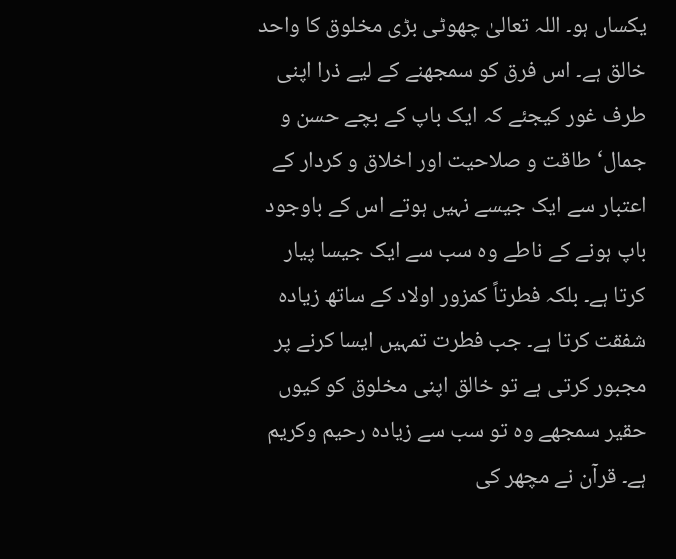یکساں ہو۔ اللہ تعالیٰ چھوٹی بڑی مخلوق کا واحد خالق ہے۔ اس فرق کو سمجھنے کے لیے ذرا اپنی طرف غور کیجئے کہ ایک باپ کے بچے حسن و جمال‘ طاقت و صلاحیت اور اخلاق و کردار کے اعتبار سے ایک جیسے نہیں ہوتے اس کے باوجود باپ ہونے کے ناطے وہ سب سے ایک جیسا پیار کرتا ہے۔ بلکہ فطرتاً کمزور اولاد کے ساتھ زیادہ شفقت کرتا ہے۔ جب فطرت تمہیں ایسا کرنے پر مجبور کرتی ہے تو خالق اپنی مخلوق کو کیوں حقیر سمجھے وہ تو سب سے زیادہ رحیم وکریم ہے۔ قرآن نے مچھر کی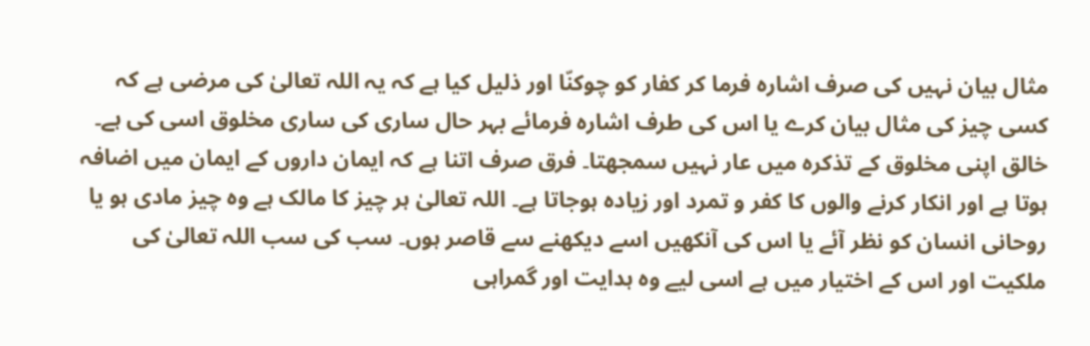مثال بیان نہیں کی صرف اشارہ فرما کر کفار کو چوکنّا اور ذلیل کیا ہے کہ یہ اللہ تعالیٰ کی مرضی ہے کہ کسی چیز کی مثال بیان کرے یا اس کی طرف اشارہ فرمائے بہر حال ساری کی ساری مخلوق اسی کی ہے۔ خالق اپنی مخلوق کے تذکرہ میں عار نہیں سمجھتا۔ فرق صرف اتنا ہے کہ ایمان داروں کے ایمان میں اضافہ ہوتا ہے اور انکار کرنے والوں کا کفر و تمرد اور زیادہ ہوجاتا ہے۔ اللہ تعالیٰ ہر چیز کا مالک ہے وہ چیز مادی ہو یا روحانی انسان کو نظر آئے یا اس کی آنکھیں اسے دیکھنے سے قاصر ہوں۔ سب کی سب اللہ تعالیٰ کی ملکیت اور اس کے اختیار میں ہے اسی لیے وہ ہدایت اور گمراہی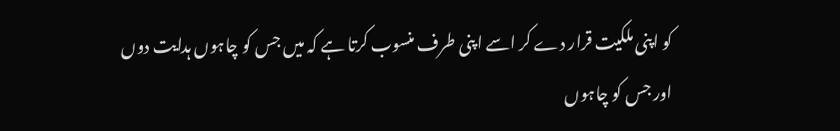کو اپنی ملکیت قرار دے کر اسے اپنی طرف منسوب کرتا ہے کہ میں جس کو چاہوں ہدایت دوں اور جس کو چاہوں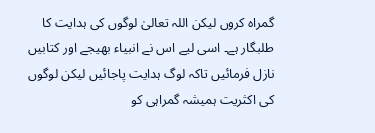گمراہ کروں لیکن اللہ تعالیٰ لوگوں کی ہدایت کا طلبگار ہے۔ اسی لیے اس نے انبیاء بھیجے اور کتابیں نازل فرمائیں تاکہ لوگ ہدایت پاجائیں لیکن لوگوں کی اکثریت ہمیشہ گمراہی کو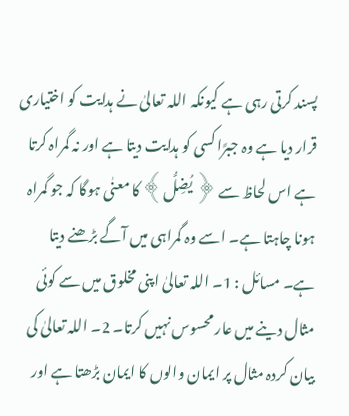پسند کرتی رہی ہے کیونکہ اللہ تعالیٰ نے ہدایت کو اختیاری قرار دیا ہے وہ جبرًا کسی کو ہدایت دیتا ہے اور نہ گمراہ کرتا ہے اس لحاظ سے ﴿ یُضِلُّ﴾ کا معنٰی ہوگا کہ جو گمراہ ہونا چاہتا ہے۔ اسے وہ گمراہی میں آگے بڑھنے دیتا ہے۔ مسائل : 1۔ اللہ تعالیٰ اپنی مخلوق میں سے کوئی مثال دینے میں عار محسوس نہیں کرتا۔ 2۔ اللہ تعالیٰ کی بیان کردہ مثال پر ایمان والوں کا ایمان بڑھتا ہے اور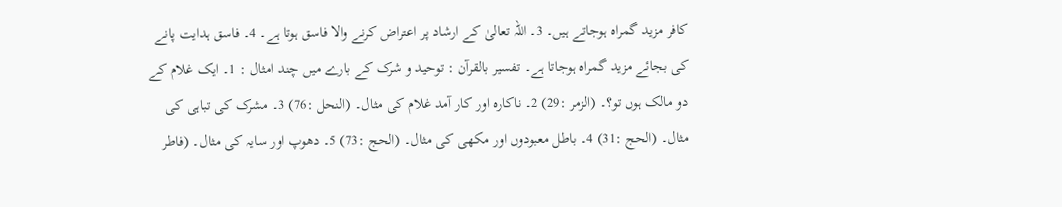کافر مزید گمراہ ہوجاتے ہیں۔ 3۔ اللہ تعالیٰ کے ارشاد پر اعتراض کرنے والا فاسق ہوتا ہے۔ 4۔ فاسق ہدایت پانے کی بجائے مزید گمراہ ہوجاتا ہے۔ تفسیر بالقرآن : توحید و شرک کے بارے میں چند امثال : 1۔ ایک غلام کے دو مالک ہوں تو؟۔ (الزمر :29) 2۔ ناکارہ اور کار آمد غلام کی مثال۔ (النحل :76) 3۔ مشرک کی تباہی کی مثال۔ (الحج :31) 4۔ باطل معبودوں اور مکھی کی مثال۔ (الحج :73) 5۔ دھوپ اور سایہ کی مثال۔ (فاطر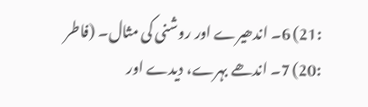:21) 6۔ اندھیرے اور روشنی کی مثال۔ (فاطر :20) 7۔ اندھے بہرے، دیدے اور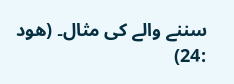سننے والے کی مثال۔ (ھود :24)